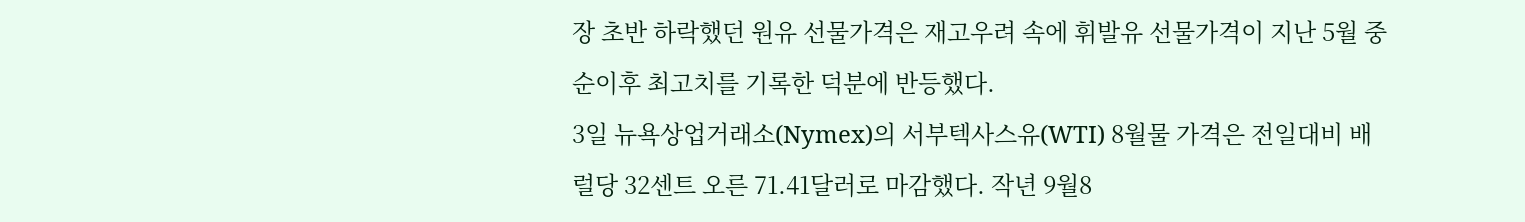장 초반 하락했던 원유 선물가격은 재고우려 속에 휘발유 선물가격이 지난 5월 중순이후 최고치를 기록한 덕분에 반등했다.
3일 뉴욕상업거래소(Nymex)의 서부텍사스유(WTI) 8월물 가격은 전일대비 배럴당 32센트 오른 71.41달러로 마감했다. 작년 9월8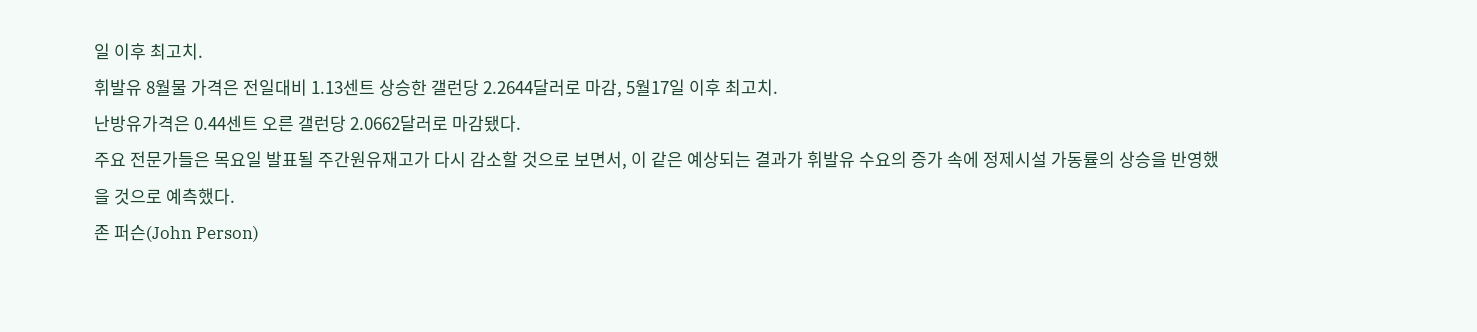일 이후 최고치.
휘발유 8월물 가격은 전일대비 1.13센트 상승한 갤런당 2.2644달러로 마감, 5월17일 이후 최고치.
난방유가격은 0.44센트 오른 갤런당 2.0662달러로 마감됐다.
주요 전문가들은 목요일 발표될 주간원유재고가 다시 감소할 것으로 보면서, 이 같은 예상되는 결과가 휘발유 수요의 증가 속에 정제시설 가동률의 상승을 반영했을 것으로 예측했다.
존 퍼슨(John Person)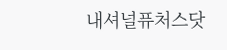내셔널퓨처스닷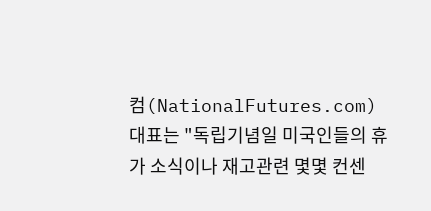컴(NationalFutures.com) 대표는 "독립기념일 미국인들의 휴가 소식이나 재고관련 몇몇 컨센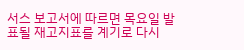서스 보고서에 따르면 목요일 발표될 재고지표를 계기로 다시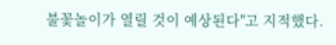불꽃놀이가 열릴 것이 예상된다"고 지적했다.